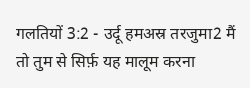गलतियों 3:2 - उर्दू हमअस्र तरजुमा2 मैं तो तुम से सिर्फ़ यह मालूम करना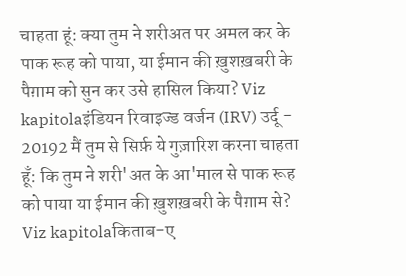चाहता हूं: क्या तुम ने शरीअत पर अमल कर के पाक रूह को पाया, या ईमान की ख़ुशख़बरी के पैग़ाम को सुन कर उसे हासिल किया? Viz kapitolaइंडियन रिवाइज्ड वर्जन (IRV) उर्दू - 20192 मैं तुम से सिर्फ़ ये गुज़ारिश करना चाहता हूँ: कि तुम ने शरी'अत के आ'माल से पाक रूह को पाया या ईमान की ख़ुशख़बरी के पैग़ाम से? Viz kapitolaकिताब-ए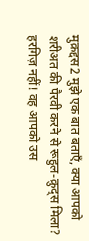मुक़द्दस2 मुझे एक बात बताएँ, क्या आपको शरीअत की पैरवी करने से रूहुल-क़ुद्स मिला? हरगिज़ नहीं! वह आपको उस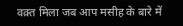वक़्त मिला जब आप मसीह के बारे में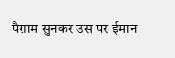पैग़ाम सुनकर उस पर ईमान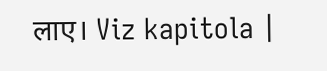लाए। Viz kapitola |